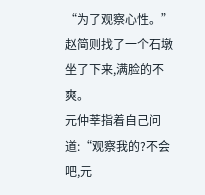“为了观察心性。”赵简则找了一个石墩坐了下来,满脸的不爽。
元仲莘指着自己问道:“观察我的?不会吧,元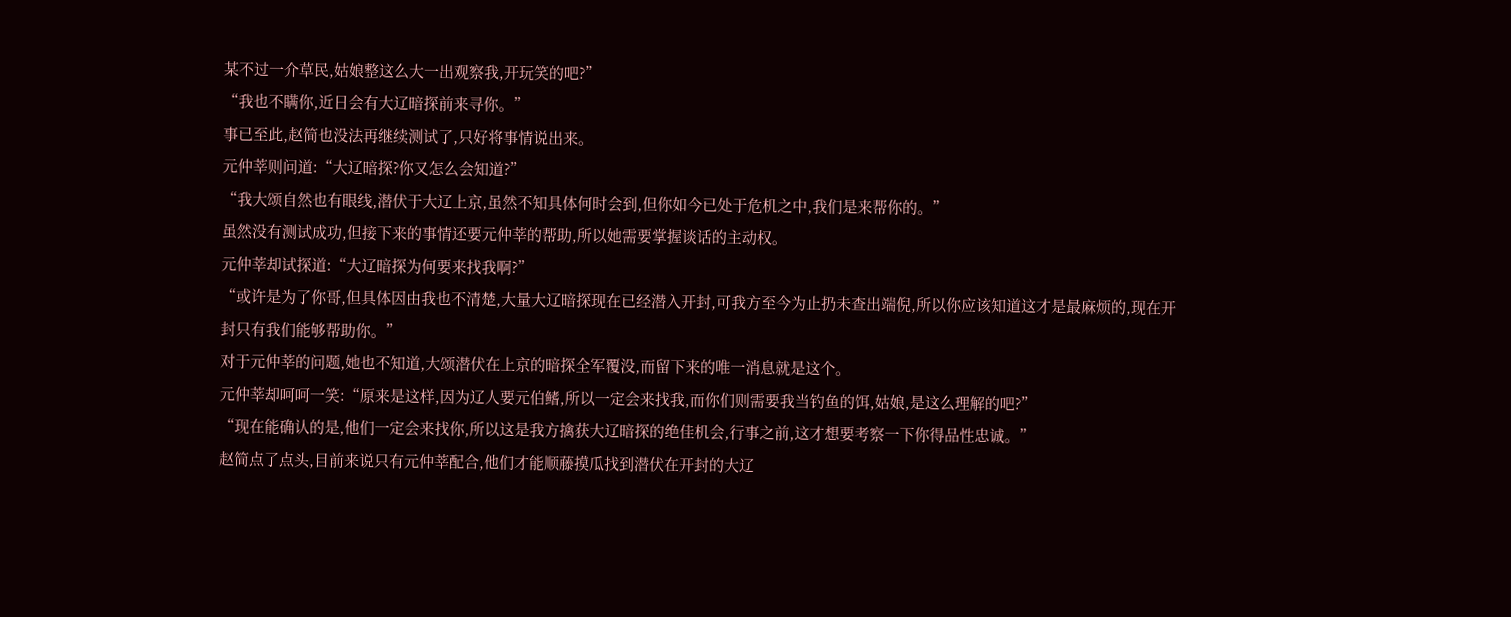某不过一介草民,姑娘整这么大一出观察我,开玩笑的吧?”
“我也不瞒你,近日会有大辽暗探前来寻你。”
事已至此,赵简也没法再继续测试了,只好将事情说出来。
元仲莘则问道:“大辽暗探?你又怎么会知道?”
“我大颂自然也有眼线,潜伏于大辽上京,虽然不知具体何时会到,但你如今已处于危机之中,我们是来帮你的。”
虽然没有测试成功,但接下来的事情还要元仲莘的帮助,所以她需要掌握谈话的主动权。
元仲莘却试探道:“大辽暗探为何要来找我啊?”
“或许是为了你哥,但具体因由我也不清楚,大量大辽暗探现在已经潜入开封,可我方至今为止扔未查出端倪,所以你应该知道这才是最麻烦的,现在开封只有我们能够帮助你。”
对于元仲莘的问题,她也不知道,大颂潜伏在上京的暗探全军覆没,而留下来的唯一消息就是这个。
元仲莘却呵呵一笑:“原来是这样,因为辽人要元伯鳍,所以一定会来找我,而你们则需要我当钓鱼的饵,姑娘,是这么理解的吧?”
“现在能确认的是,他们一定会来找你,所以这是我方擒获大辽暗探的绝佳机会,行事之前,这才想要考察一下你得品性忠诚。”
赵简点了点头,目前来说只有元仲莘配合,他们才能顺藤摸瓜找到潜伏在开封的大辽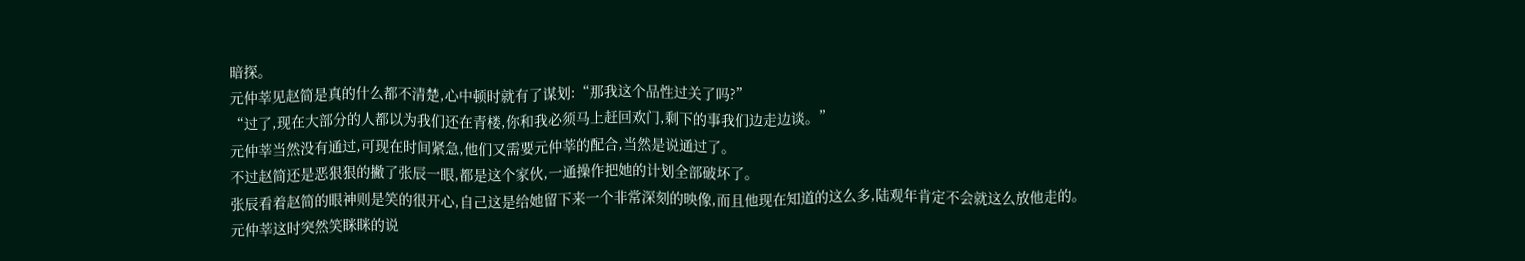暗探。
元仲莘见赵简是真的什么都不清楚,心中顿时就有了谋划:“那我这个品性过关了吗?”
“过了,现在大部分的人都以为我们还在青楼,你和我必须马上赶回欢门,剩下的事我们边走边谈。”
元仲莘当然没有通过,可现在时间紧急,他们又需要元仲莘的配合,当然是说通过了。
不过赵简还是恶狠狠的撇了张辰一眼,都是这个家伙,一通操作把她的计划全部破坏了。
张辰看着赵简的眼神则是笑的很开心,自己这是给她留下来一个非常深刻的映像,而且他现在知道的这么多,陆观年肯定不会就这么放他走的。
元仲莘这时突然笑眯眯的说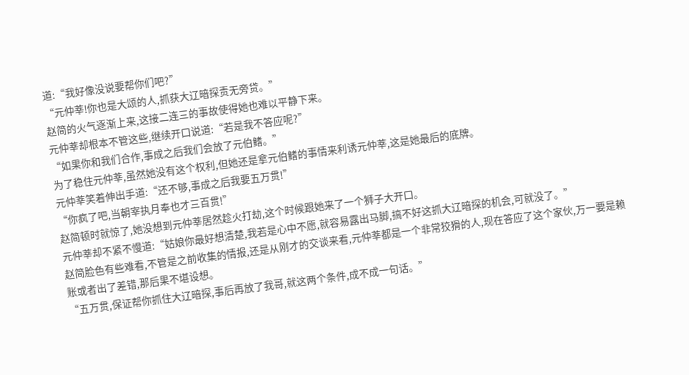道:“我好像没说要帮你们吧?”
“元仲莘!你也是大颂的人,抓获大辽暗探责无旁贷。”
赵简的火气逐渐上来,这接二连三的事故使得她也难以平静下来。
元仲莘却根本不管这些,继续开口说道:“若是我不答应呢?”
“如果你和我们合作,事成之后我们会放了元伯鳍。”
为了稳住元仲莘,虽然她没有这个权利,但她还是拿元伯鳍的事情来利诱元仲莘,这是她最后的底牌。
元仲莘笑着伸出手道:“还不够,事成之后我要五万贯!”
“你疯了吧,当朝宰执月奉也才三百贯!”
赵简顿时就惊了,她没想到元仲莘居然趁火打劫,这个时候跟她来了一个狮子大开口。
元仲莘却不紧不慢道:“姑娘你最好想清楚,我若是心中不愿,就容易露出马脚,搞不好这抓大辽暗探的机会,可就没了。”
赵简脸色有些难看,不管是之前收集的情报,还是从刚才的交谈来看,元仲莘都是一个非常狡猾的人,现在答应了这个家伙,万一要是赖账或者出了差错,那后果不堪设想。
“五万贯,保证帮你抓住大辽暗探,事后再放了我哥,就这两个条件,成不成一句话。”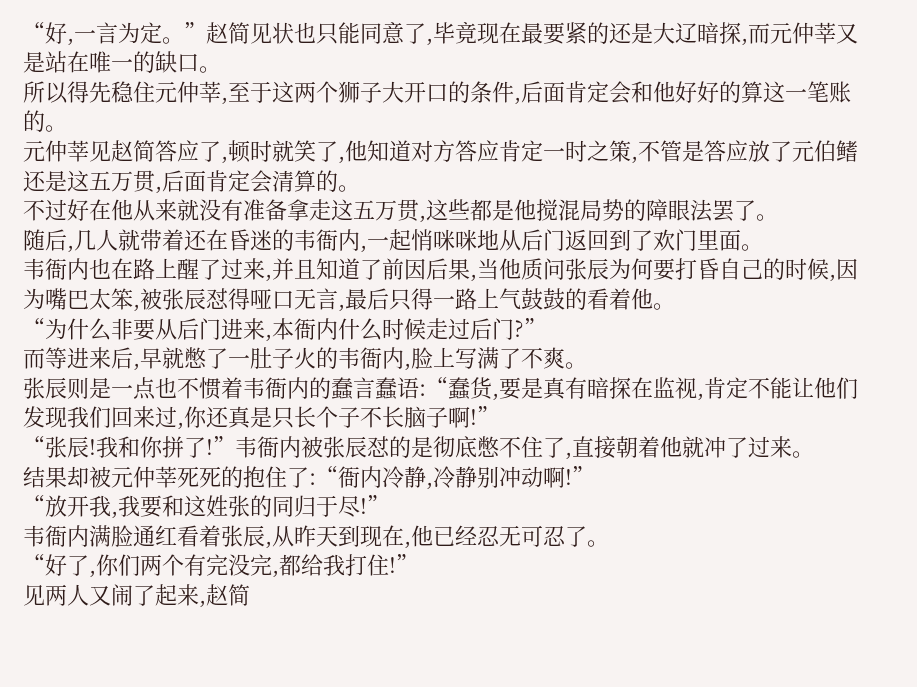“好,一言为定。”赵简见状也只能同意了,毕竟现在最要紧的还是大辽暗探,而元仲莘又是站在唯一的缺口。
所以得先稳住元仲莘,至于这两个狮子大开口的条件,后面肯定会和他好好的算这一笔账的。
元仲莘见赵简答应了,顿时就笑了,他知道对方答应肯定一时之策,不管是答应放了元伯鳍还是这五万贯,后面肯定会清算的。
不过好在他从来就没有准备拿走这五万贯,这些都是他搅混局势的障眼法罢了。
随后,几人就带着还在昏迷的韦衙内,一起悄咪咪地从后门返回到了欢门里面。
韦衙内也在路上醒了过来,并且知道了前因后果,当他质问张辰为何要打昏自己的时候,因为嘴巴太笨,被张辰怼得哑口无言,最后只得一路上气鼓鼓的看着他。
“为什么非要从后门进来,本衙内什么时候走过后门?”
而等进来后,早就憋了一肚子火的韦衙内,脸上写满了不爽。
张辰则是一点也不惯着韦衙内的蠢言蠢语:“蠢货,要是真有暗探在监视,肯定不能让他们发现我们回来过,你还真是只长个子不长脑子啊!”
“张辰!我和你拼了!”韦衙内被张辰怼的是彻底憋不住了,直接朝着他就冲了过来。
结果却被元仲莘死死的抱住了:“衙内冷静,冷静别冲动啊!”
“放开我,我要和这姓张的同归于尽!”
韦衙内满脸通红看着张辰,从昨天到现在,他已经忍无可忍了。
“好了,你们两个有完没完,都给我打住!”
见两人又闹了起来,赵简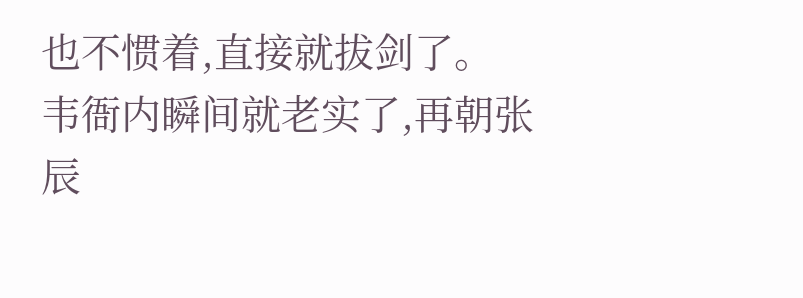也不惯着,直接就拔剑了。
韦衙内瞬间就老实了,再朝张辰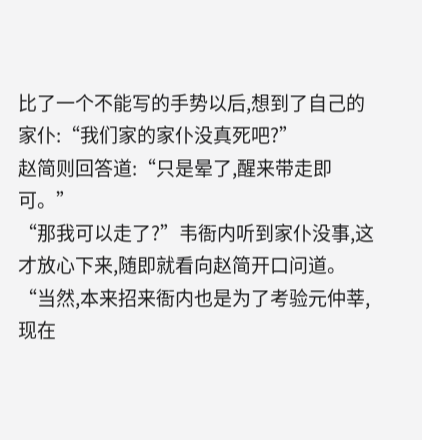比了一个不能写的手势以后,想到了自己的家仆:“我们家的家仆没真死吧?”
赵简则回答道:“只是晕了,醒来带走即可。”
“那我可以走了?”韦衙内听到家仆没事,这才放心下来,随即就看向赵简开口问道。
“当然,本来招来衙内也是为了考验元仲莘,现在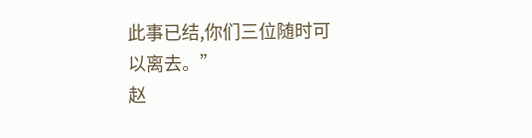此事已结,你们三位随时可以离去。”
赵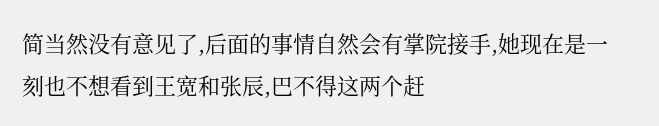简当然没有意见了,后面的事情自然会有掌院接手,她现在是一刻也不想看到王宽和张辰,巴不得这两个赶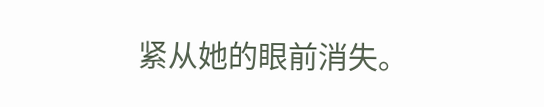紧从她的眼前消失。